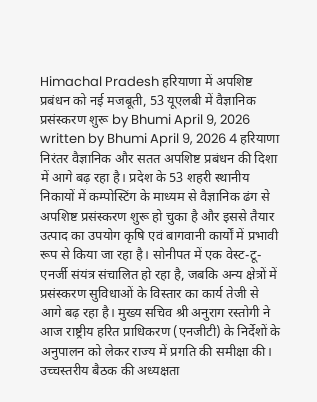Himachal Pradesh हरियाणा में अपशिष्ट प्रबंधन को नई मजबूती, 53 यूएलबी में वैज्ञानिक प्रसंस्करण शुरू by Bhumi April 9, 2026 written by Bhumi April 9, 2026 4 हरियाणा निरंतर वैज्ञानिक और सतत अपशिष्ट प्रबंधन की दिशा में आगे बढ़ रहा है। प्रदेश के 53 शहरी स्थानीय निकायों में कम्पोस्टिंग के माध्यम से वैज्ञानिक ढंग से अपशिष्ट प्रसंस्करण शुरू हो चुका है और इससे तैयार उत्पाद का उपयोग कृषि एवं बागवानी कार्यों में प्रभावी रूप से किया जा रहा है। सोनीपत में एक वेस्ट-टू-एनर्जी संयंत्र संचालित हो रहा है, जबकि अन्य क्षेत्रों में प्रसंस्करण सुविधाओं के विस्तार का कार्य तेजी से आगे बढ़ रहा है। मुख्य सचिव श्री अनुराग रस्तोगी ने आज राष्ट्रीय हरित प्राधिकरण (एनजीटी) के निर्देशों के अनुपालन को लेकर राज्य में प्रगति की समीक्षा की। उच्चस्तरीय बैठक की अध्यक्षता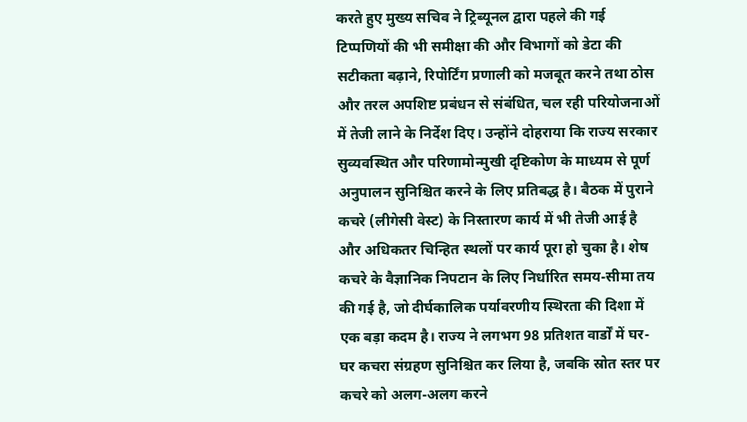करते हुए मुख्य सचिव ने ट्रिब्यूनल द्वारा पहले की गई टिप्पणियों की भी समीक्षा की और विभागों को डेटा की सटीकता बढ़ाने, रिपोर्टिंग प्रणाली को मजबूत करने तथा ठोस और तरल अपशिष्ट प्रबंधन से संबंधित, चल रही परियोजनाओं में तेजी लाने के निर्देश दिए। उन्होंने दोहराया कि राज्य सरकार सुव्यवस्थित और परिणामोन्मुखी दृष्टिकोण के माध्यम से पूर्ण अनुपालन सुनिश्चित करने के लिए प्रतिबद्ध है। बैठक में पुराने कचरे (लीगेसी वेस्ट) के निस्तारण कार्य में भी तेजी आई है और अधिकतर चिन्हित स्थलों पर कार्य पूरा हो चुका है। शेष कचरे के वैज्ञानिक निपटान के लिए निर्धारित समय-सीमा तय की गई है, जो दीर्घकालिक पर्यावरणीय स्थिरता की दिशा में एक बड़ा कदम है। राज्य ने लगभग 98 प्रतिशत वार्डों में घर-घर कचरा संग्रहण सुनिश्चित कर लिया है, जबकि स्रोत स्तर पर कचरे को अलग-अलग करने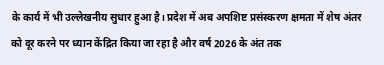के कार्य में भी उल्लेखनीय सुधार हुआ है। प्रदेश में अब अपशिष्ट प्रसंस्करण क्षमता में शेष अंतर को दूर करने पर ध्यान केंद्रित किया जा रहा है और वर्ष 2026 के अंत तक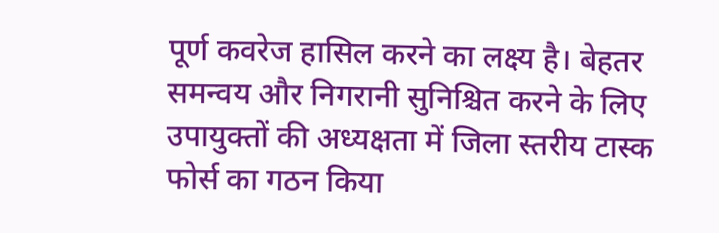पूर्ण कवरेज हासिल करने का लक्ष्य है। बेहतर समन्वय और निगरानी सुनिश्चित करने के लिए उपायुक्तों की अध्यक्षता में जिला स्तरीय टास्क फोर्स का गठन किया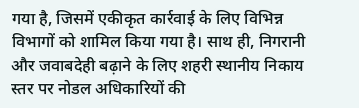गया है, जिसमें एकीकृत कार्रवाई के लिए विभिन्न विभागों को शामिल किया गया है। साथ ही, निगरानी और जवाबदेही बढ़ाने के लिए शहरी स्थानीय निकाय स्तर पर नोडल अधिकारियों की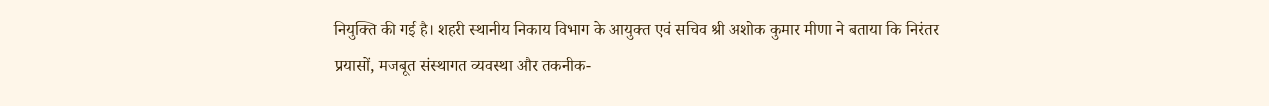नियुक्ति की गई है। शहरी स्थानीय निकाय विभाग के आयुक्त एवं सचिव श्री अशोक कुमार मीणा ने बताया कि निरंतर प्रयासों, मजबूत संस्थागत व्यवस्था और तकनीक-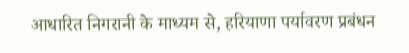आधारित निगरानी के माध्यम से, हरियाणा पर्यावरण प्रबंधन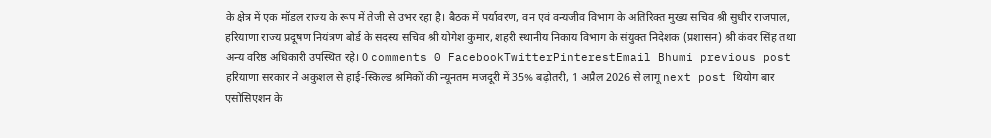के क्षेत्र में एक मॉडल राज्य के रूप में तेजी से उभर रहा है। बैठक में पर्यावरण, वन एवं वन्यजीव विभाग के अतिरिक्त मुख्य सचिव श्री सुधीर राजपाल, हरियाणा राज्य प्रदूषण नियंत्रण बोर्ड के सदस्य सचिव श्री योगेश कुमार, शहरी स्थानीय निकाय विभाग के संयुक्त निदेशक (प्रशासन) श्री कंवर सिंह तथा अन्य वरिष्ठ अधिकारी उपस्थित रहे। 0 comments 0 FacebookTwitterPinterestEmail Bhumi previous post हरियाणा सरकार ने अकुशल से हाई-स्किल्ड श्रमिकों की न्यूनतम मजदूरी में 35% बढ़ोतरी, 1 अप्रैल 2026 से लागू next post थियोग बार एसोसिएशन के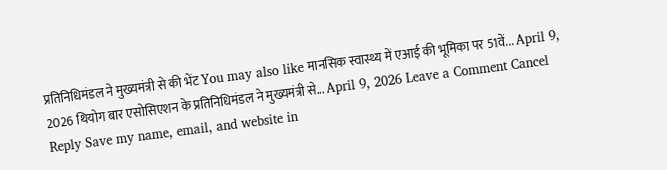प्रतिनिधिमंडल ने मुख्यमंत्री से की भेंट You may also like मानसिक स्वास्थ्य में एआई की भूमिका पर 51वें... April 9, 2026 थियोग बार एसोसिएशन के प्रतिनिधिमंडल ने मुख्यमंत्री से... April 9, 2026 Leave a Comment Cancel Reply Save my name, email, and website in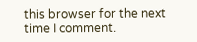this browser for the next time I comment.